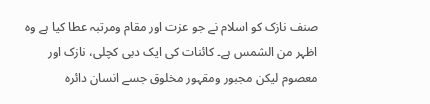صنف نازک کو اسلام نے جو عزت اور مقام ومرتبہ عطا کیا ہے وہ اظہر من الشمس ہے۔ کائنات کی ایک دبی کچلی، نازک اور معصوم لیکن مجبور ومقہور مخلوق جسے انسان دائرہ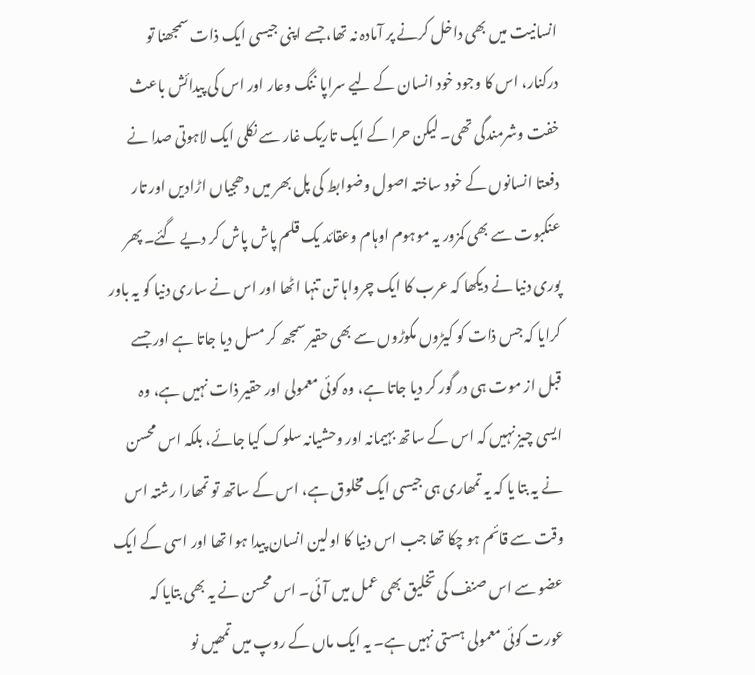انسانیت میں بھی داخل کرنے پر آمادہ نہ تھا، جسے اپنی جیسی ایک ذات سمجھنا تو درکنار، اس کا وجود خود انسان کے لیے سراپا ننگ وعار اور اس کی پیدائش باعث خفت وشرمندگی تھی۔ لیکن حرا کے ایک تاریک غار سے نکلی ایک لاہوتی صدا نے دفعتا انسانوں کے خود ساختہ اصول وضوابط کی پل بھر میں دھجیاں اڑادیں اور تار عنکبوت سے بھی کمزور یہ موہوم اوہام وعقائد یک قلم پاش پاش کر دیے گئے۔ پھر پوری دنیا نے دیکھا کہ عرب کا ایک چرواہا تن تنہا اٹھا اور اس نے ساری دنیا کو یہ باور کرایا کہ جس ذات کو کیڑوں مکوڑوں سے بھی حقیر سمجھ کر مسل دیا جاتا ہے اور جسے قبل از موت ہی در گور کر دیا جاتا ہے، وہ کوئی معمولی اور حقیر ذات نہیں ہے، وہ ایسی چیز نہیں کہ اس کے ساتھ بہیمانہ اور وحشیانہ سلوک کیا جائے، بلکہ اس محسن نے یہ بتا یا کہ یہ تمھاری ہی جیسی ایک مخلوق ہے، اس کے ساتھ تو تمھارا رشتہ اس وقت سے قائم ہو چکا تھا جب اس دنیا کا اولین انسان پیدا ہوا تھا اور اسی کے ایک عضو سے اس صنف کی تخلیق بھی عمل میں آئی۔ اس محسن نے یہ بھی بتایا کہ عورت کوئی معمولی ہستی نہیں ہے۔ یہ ایک ماں کے روپ میں تمھیں نو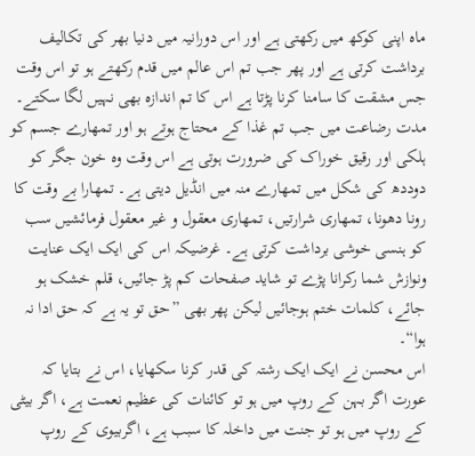ماہ اپنی کوکھ میں رکھتی ہے اور اس دورانیہ میں دنیا بھر کی تکالیف برداشت کرتی ہے اور پھر جب تم اس عالم میں قدم رکھتے ہو تو اس وقت جس مشقت کا سامنا کرنا پڑتا ہے اس کا تم اندازہ بھی نہیں لگا سکتے۔ مدت رضاعت میں جب تم غذا کے محتاج ہوتے ہو اور تمھارے جسم کو ہلکی اور رقیق خوراک کی ضرورت ہوتی ہے اس وقت وہ خون جگر کو دوددھ کی شکل میں تمھارے منہ میں انڈیل دیتی ہے۔ تمھارا بے وقت کا رونا دھونا، تمھاری شرارتیں، تمھاری معقول و غیر معقول فرمائشیں سب کو ہنسی خوشی برداشت کرتی ہے۔ غرضیکہ اس کی ایک ایک عنایت ونوازش شما رکرانا پڑے تو شاید صفحات کم پڑ جائیں، قلم خشک ہو جائے، کلمات ختم ہوجائیں لیکن پھر بھی ”حق تو یہ ہے کہ حق ادا نہ ہوا“۔
اس محسن نے ایک ایک رشتہ کی قدر کرنا سکھایا، اس نے بتایا کہ عورت اگر بہن کے روپ میں ہو تو کائنات کی عظیم نعمت ہے، اگر بیٹی کے روپ میں ہو تو جنت میں داخلہ کا سبب ہے، اگربیوی کے روپ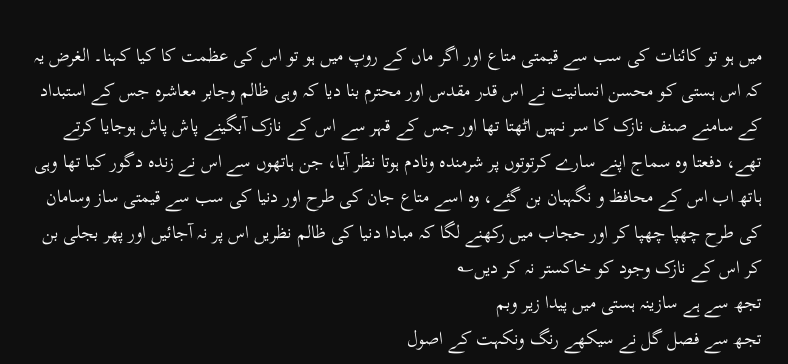میں ہو تو کائنات کی سب سے قیمتی متاع اور اگر ماں کے روپ میں ہو تو اس کی عظمت کا کیا کہنا۔ الغرض یہ کہ اس ہستی کو محسن انسانیت نے اس قدر مقدس اور محترم بنا دیا کہ وہی ظالم وجابر معاشرہ جس کے استبداد کے سامنے صنف نازک کا سر نہیں اٹھتا تھا اور جس کے قہر سے اس کے نازک آبگینے پاش پاش ہوجایا کرتے تھے، دفعتا وہ سماج اپنے سارے کرتوتوں پر شرمندہ ونادم ہوتا نظر آیا، جن ہاتھوں سے اس نے زندہ دگور کیا تھا وہی ہاتھ اب اس کے محافظ و نگہبان بن گئے، وہ اسے متاع جان کی طرح اور دنیا کی سب سے قیمتی ساز وسامان کی طرح چھپا چھپا کر اور حجاب میں رکھنے لگا کہ مبادا دنیا کی ظالم نظریں اس پر نہ آجائیں اور پھر بجلی بن کر اس کے نازک وجود کو خاکستر نہ کر دیں؎
تجھ سے ہے سازینہ ہستی میں پیدا زیر وبم
تجھ سے فصل گل نے سیکھے رنگ ونکہت کے اصول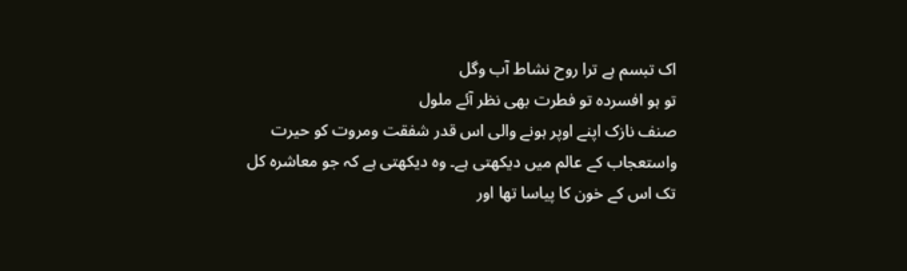اک تبسم ہے ترا روح نشاط آب وگل
تو ہو افسردہ تو فطرت بھی نظر آئے ملول
صنف نازک اپنے اوپر ہونے والی اس قدر شفقت ومروت کو حیرت واستعجاب کے عالم میں دیکھتی ہے۔ وہ دیکھتی ہے کہ جو معاشرہ کل تک اس کے خون کا پیاسا تھا اور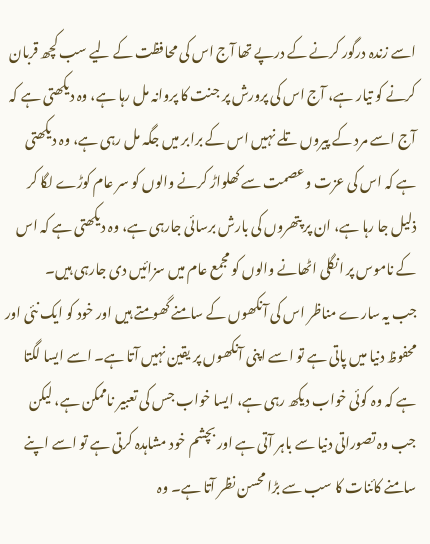اسے زندہ درگور کرنے کے درپے تھا آج اس کی محافظت کے لیے سب کچھ قربان کرنے کو تیار ہے، آج اس کی پرورش پر جنت کا پروانہ مل رہا ہے، وہ دیکھتی ہے کہ آج اسے مرد کے پیروں تلے نہیں اس کے برابر میں جگہ مل رہی ہے، وہ دیکھتی ہے کہ اس کی عزت وعصمت سے کھلواڑ کرنے والوں کو سر عام کوڑے لگا کر ذلیل جا رہا ہے، ان پر پتھروں کی بارش برسائی جارہی ہے، وہ دیکھتی ہے کہ اس کے ناموس پر انگلی اٹھانے والوں کو مجمع عام میں سزائیں دی جارہی ہیں۔
جب یہ سارے مناظر اس کی آنکھوں کے سامنے گھومتے ہیں اور خود کو ایک نئی اور محفوظ دنیا میں پاتی ہے تو اسے اپنی آنکھوں پر یقین نہیں آتا ہے۔ اسے ایسا لگتا ہے کہ وہ کوئی خواب دیکھ رہی ہے، ایسا خواب جس کی تعبیر ناممکن ہے، لیکن جب وہ تصوراتی دنیا سے باہر آتی ہے اور بچشم خود مشاہدہ کرتی ہے تو اسے اپنے سامنے کائنات کا سب سے بڑا محسن نظر آتا ہے۔ وہ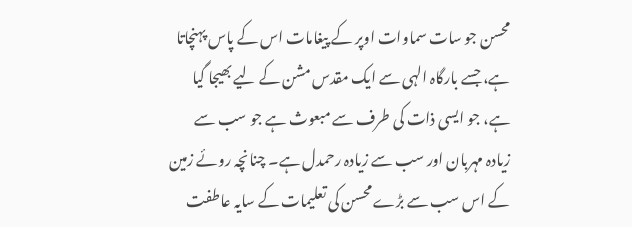محسن جو سات سماوات اوپر کے پیغامات اس کے پاس پہنچاتا ہے، جسے بارگاہ الہی سے ایک مقدس مشن کے لیے بھیجا گیا ہے، جو ایسی ذات کی طرف سے مبعوث ہے جو سب سے زیادہ مہربان اور سب سے زیادہ رحمدل ہے۔ چنانچہ روئے زمین کے اس سب سے بڑے محسن کی تعلیمات کے سایہ عاطفت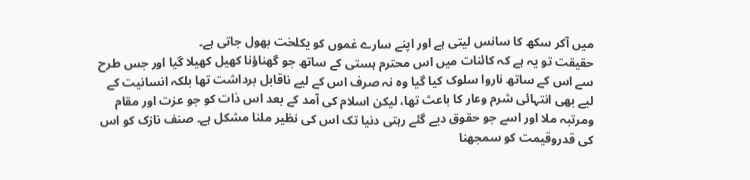میں آکر سکھ کا سانس لیتی ہے اور اپنے سارے غموں کو یکلخت بھول جاتی ہے۔
حقیقت تو یہ ہے کہ کائنات میں اس محترم ہستی کے ساتھ جو گھناؤنا کھیل کھیلا گیا اور جس طرح سے اس کے ساتھ ناروا سلوک کیا گیا وہ نہ صرف اس کے لیے ناقابل برداشت تھا بلکہ انسانیت کے لیے بھی انتہائی شرم وعار کا باعث تھا، لیکن اسلام کی آمد کے بعد اس ذات کو جو عزت اور مقام ومرتبہ ملا اور اسے جو حقوق دیے گئے رہتی دنیا تک اس کی نظیر ملنا مشکل ہے۔ صنف نازک کو اس کی قدروقیمت کو سمجھنا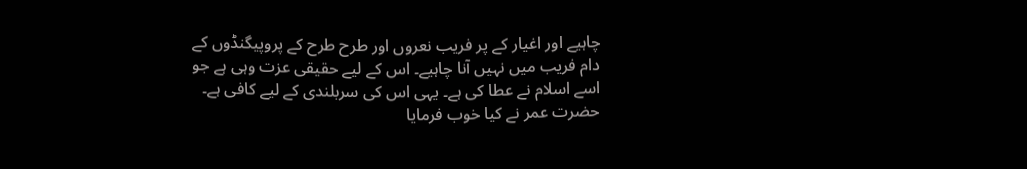چاہیے اور اغیار کے پر فریب نعروں اور طرح طرح کے پروپیگنڈوں کے دام فریب میں نہیں آنا چاہیے۔ اس کے لیے حقیقی عزت وہی ہے جو اسے اسلام نے عطا کی ہے۔ یہی اس کی سربلندی کے لیے کافی ہے۔ حضرت عمر نے کیا خوب فرمایا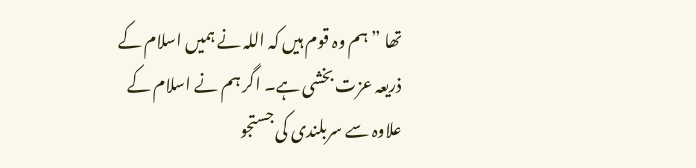تھا ”ہم وہ قوم ہیں کہ اللہ نے ہمیں اسلام کے ذریعہ عزت بخشی ہے۔ اگر ہم نے اسلام کے علاوہ سے سربلندی کی جستجو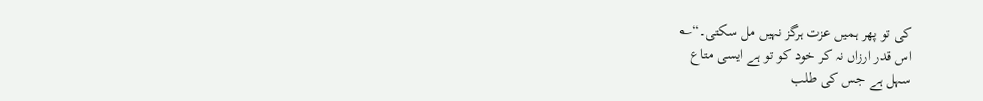کی تو پھر ہمیں عزت ہرگز نہیں مل سکتی۔“؎
اس قدر ارزاں نہ کر خود کو تو ہے ایسی متاع
سہل ہے جس کی طلب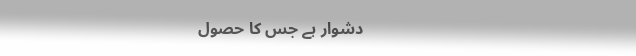دشوار ہے جس کا حصول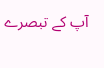آپ کے تبصرے